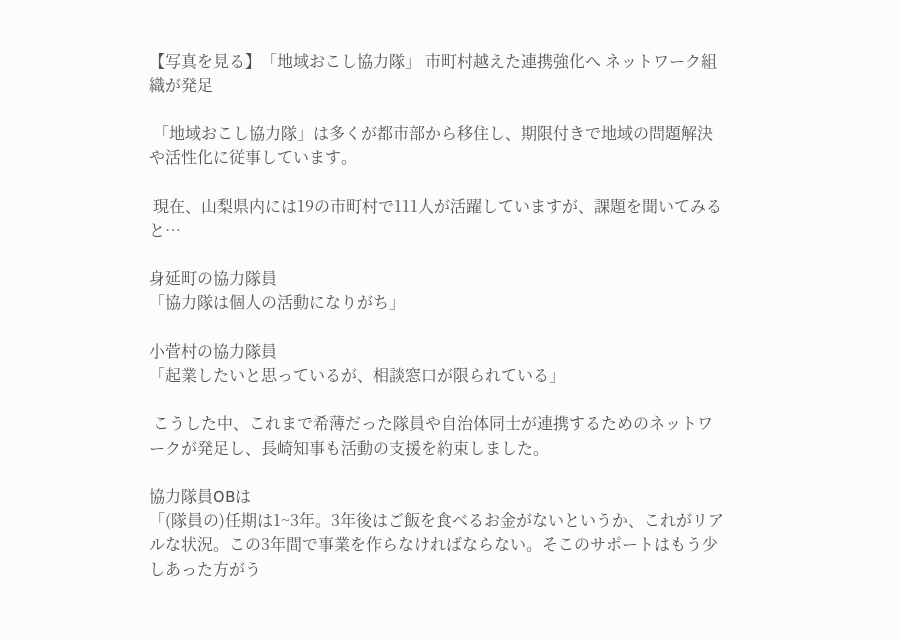【写真を見る】「地域おこし協力隊」 市町村越えた連携強化へ ネットワーク組織が発足

 「地域おこし協力隊」は多くが都市部から移住し、期限付きで地域の問題解決や活性化に従事しています。

 現在、山梨県内には19の市町村で111人が活躍していますが、課題を聞いてみると…

身延町の協力隊員
「協力隊は個人の活動になりがち」

小菅村の協力隊員
「起業したいと思っているが、相談窓口が限られている」

 こうした中、これまで希薄だった隊員や自治体同士が連携するためのネットワークが発足し、長崎知事も活動の支援を約束しました。

協力隊員OBは
「(隊員の)任期は1~3年。3年後はご飯を食べるお金がないというか、これがリアルな状況。この3年間で事業を作らなければならない。そこのサポートはもう少しあった方がう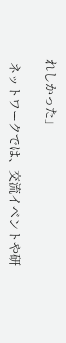れしかった」

 ネットワークでは、交流イベントや研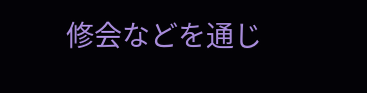修会などを通じ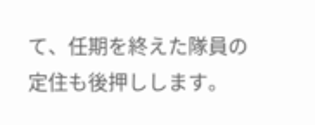て、任期を終えた隊員の定住も後押しします。